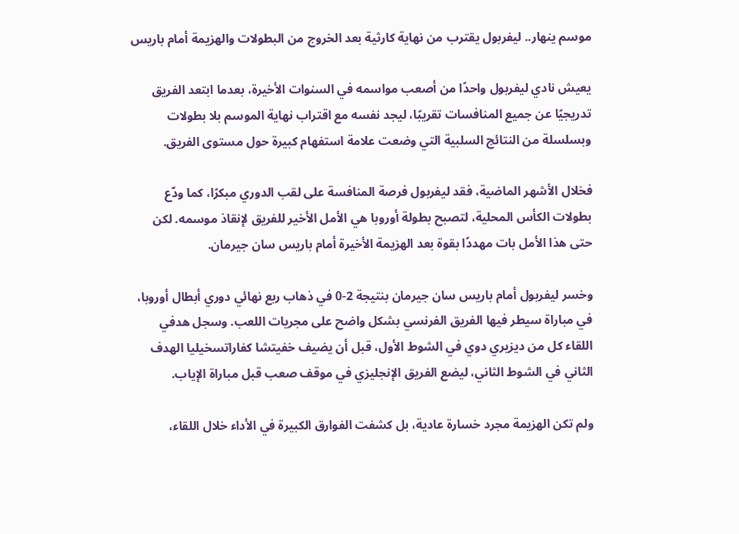موسم ينهار.. ليفربول يقترب من نهاية كارثية بعد الخروج من البطولات والهزيمة أمام باريس

يعيش نادي ليفربول واحدًا من أصعب مواسمه في السنوات الأخيرة، بعدما ابتعد الفريق تدريجيًا عن جميع المنافسات تقريبًا، ليجد نفسه مع اقتراب نهاية الموسم بلا بطولات وبسلسلة من النتائج السلبية التي وضعت علامة استفهام كبيرة حول مستوى الفريق.

فخلال الأشهر الماضية، فقد ليفربول فرصة المنافسة على لقب الدوري مبكرًا، كما ودّع بطولات الكأس المحلية، لتصبح بطولة أوروبا هي الأمل الأخير للفريق لإنقاذ موسمه. لكن حتى هذا الأمل بات مهددًا بقوة بعد الهزيمة الأخيرة أمام باريس سان جيرمان.

وخسر ليفربول أمام باريس سان جيرمان بنتيجة 2-0 في ذهاب ربع نهائي دوري أبطال أوروبا، في مباراة سيطر فيها الفريق الفرنسي بشكل واضح على مجريات اللعب. وسجل هدفي اللقاء كل من ديزيري دوي في الشوط الأول، قبل أن يضيف خفيتشا كفاراتسخيليا الهدف الثاني في الشوط الثاني، ليضع الفريق الإنجليزي في موقف صعب قبل مباراة الإياب.

ولم تكن الهزيمة مجرد خسارة عادية، بل كشفت الفوارق الكبيرة في الأداء خلال اللقاء،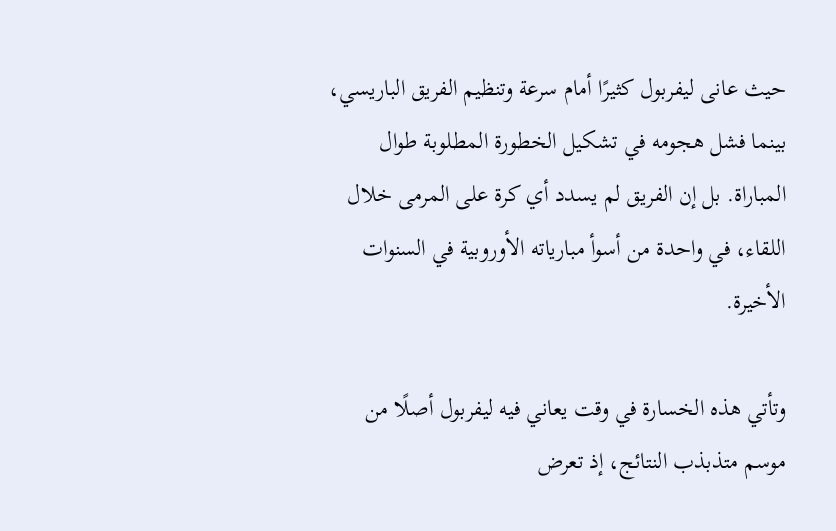حيث عانى ليفربول كثيرًا أمام سرعة وتنظيم الفريق الباريسي، بينما فشل هجومه في تشكيل الخطورة المطلوبة طوال المباراة. بل إن الفريق لم يسدد أي كرة على المرمى خلال اللقاء، في واحدة من أسوأ مبارياته الأوروبية في السنوات الأخيرة.

وتأتي هذه الخسارة في وقت يعاني فيه ليفربول أصلًا من موسم متذبذب النتائج، إذ تعرض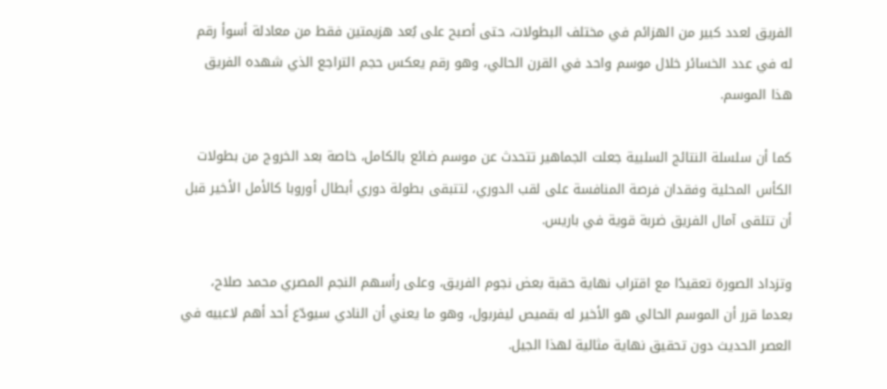الفريق لعدد كبير من الهزائم في مختلف البطولات، حتى أصبح على بُعد هزيمتين فقط من معادلة أسوأ رقم له في عدد الخسائر خلال موسم واحد في القرن الحالي، وهو رقم يعكس حجم التراجع الذي شهده الفريق هذا الموسم.

كما أن سلسلة النتائج السلبية جعلت الجماهير تتحدث عن موسم ضائع بالكامل، خاصة بعد الخروج من بطولات الكأس المحلية وفقدان فرصة المنافسة على لقب الدوري، لتتبقى بطولة دوري أبطال أوروبا كالأمل الأخير قبل أن تتلقى آمال الفريق ضربة قوية في باريس.

وتزداد الصورة تعقيدًا مع اقتراب نهاية حقبة بعض نجوم الفريق، وعلى رأسهم النجم المصري محمد صلاح، بعدما قرر أن الموسم الحالي هو الأخير له بقميص ليفربول، وهو ما يعني أن النادي سيودّع أحد أهم لاعبيه في العصر الحديث دون تحقيق نهاية مثالية لهذا الجيل.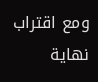ومع اقتراب نهاية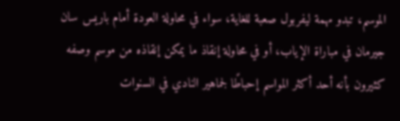الموسم، تبدو مهمة ليفربول صعبة للغاية، سواء في محاولة العودة أمام باريس سان جيرمان في مباراة الإياب، أو في محاولة إنقاذ ما يمكن إنقاذه من موسم وصفه كثيرون بأنه أحد أكثر المواسم إحباطًا لجماهير النادي في السنوات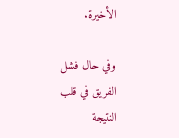الأخيرة.

وفي حال فشل الفريق في قلب النتيجة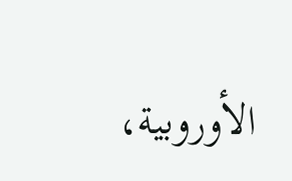الأوروبية،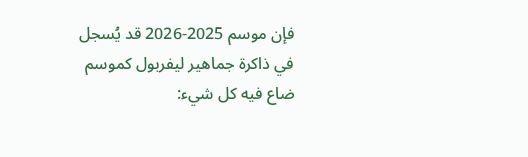فإن موسم 2025-2026 قد يُسجل في ذاكرة جماهير ليفربول كموسم ضاع فيه كل شيء: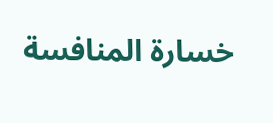خسارة المنافسة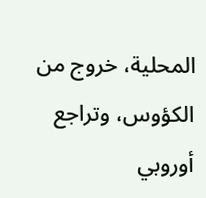المحلية، خروج من الكؤوس، وتراجع أوروبي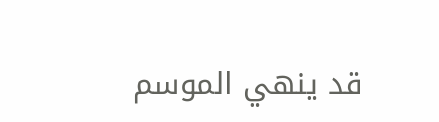قد ينهي الموسم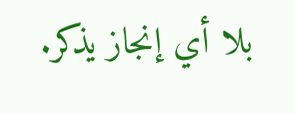بلا أي إنجاز يذكر.